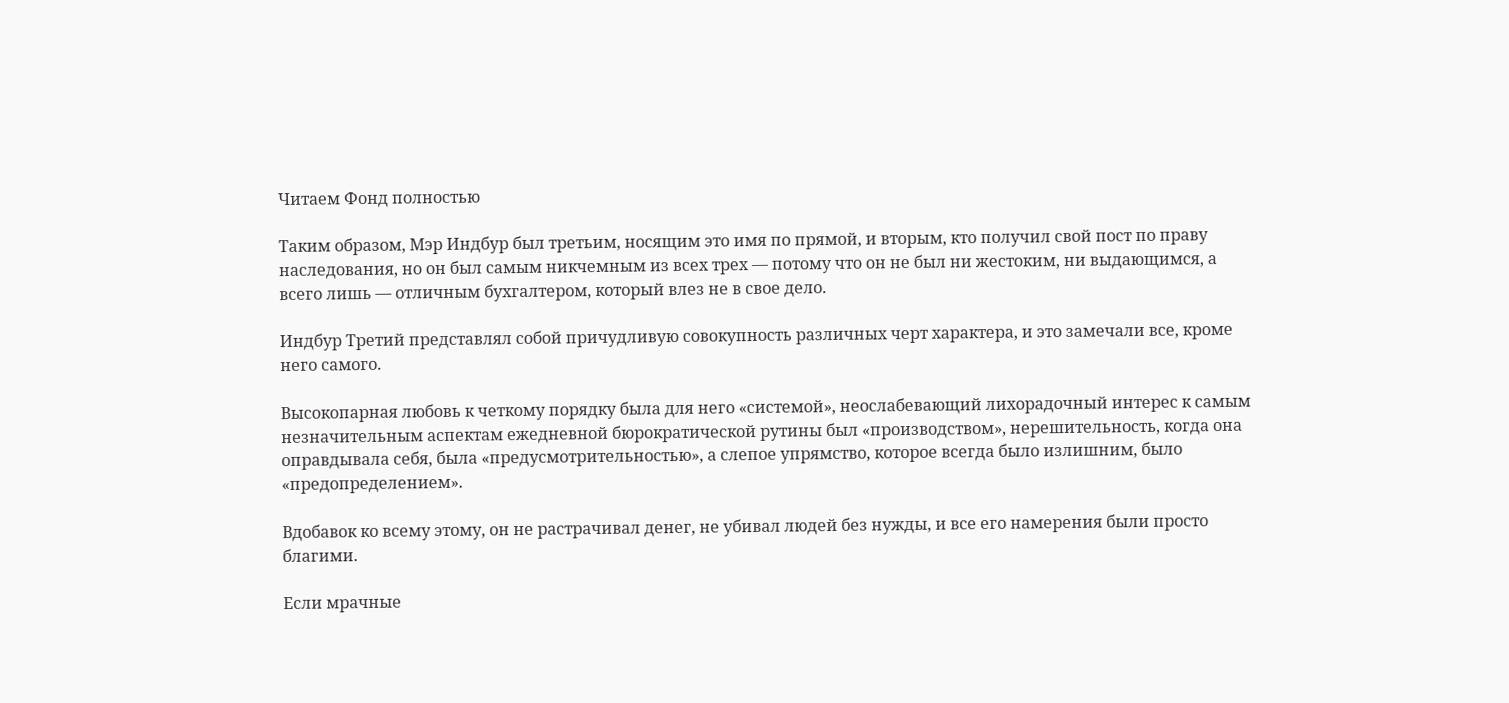Читаем Фонд полностью

Таким образом, Мэр Индбур был третьим, носящим это имя по прямой, и вторым, кто получил свой пост по праву наследования, но он был самым никчемным из всех трех — потому что он не был ни жестоким, ни выдающимся, а всего лишь — отличным бухгалтером, который влез не в свое дело.

Индбур Третий представлял собой причудливую совокупность различных черт характера, и это замечали все, кроме него самого.

Высокопарная любовь к четкому порядку была для него «системой», неослабевающий лихорадочный интерес к самым незначительным аспектам ежедневной бюрократической рутины был «производством», нерешительность, когда она оправдывала себя, была «предусмотрительностью», а слепое упрямство, которое всегда было излишним, было «предопределением».

Вдобавок ко всему этому, он не растрачивал денег, не убивал людей без нужды, и все его намерения были просто благими.

Если мрачные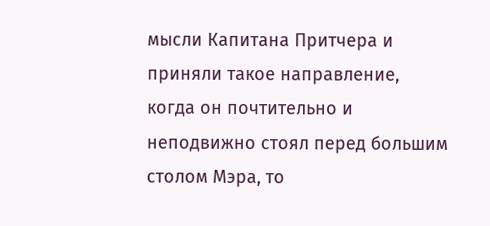мысли Капитана Притчера и приняли такое направление, когда он почтительно и неподвижно стоял перед большим столом Мэра, то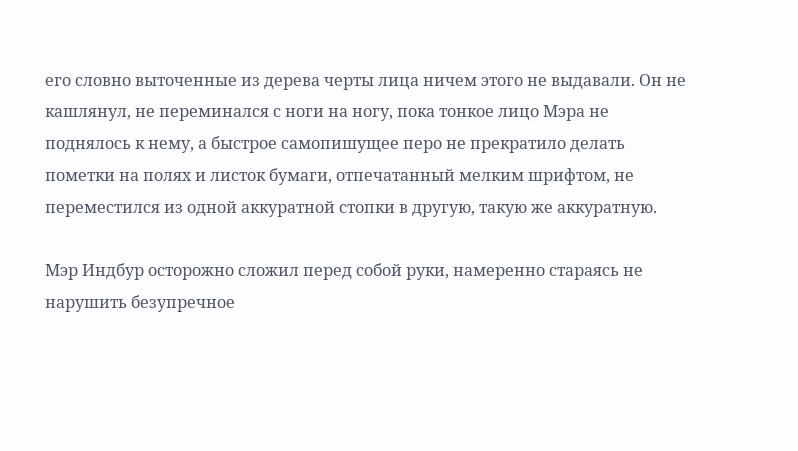его словно выточенные из дерева черты лица ничем этого не выдавали. Он не кашлянул, не переминался с ноги на ногу, пока тонкое лицо Мэра не поднялось к нему, а быстрое самопишущее перо не прекратило делать пометки на полях и листок бумаги, отпечатанный мелким шрифтом, не переместился из одной аккуратной стопки в другую, такую же аккуратную.

Мэр Индбур осторожно сложил перед собой руки, намеренно стараясь не нарушить безупречное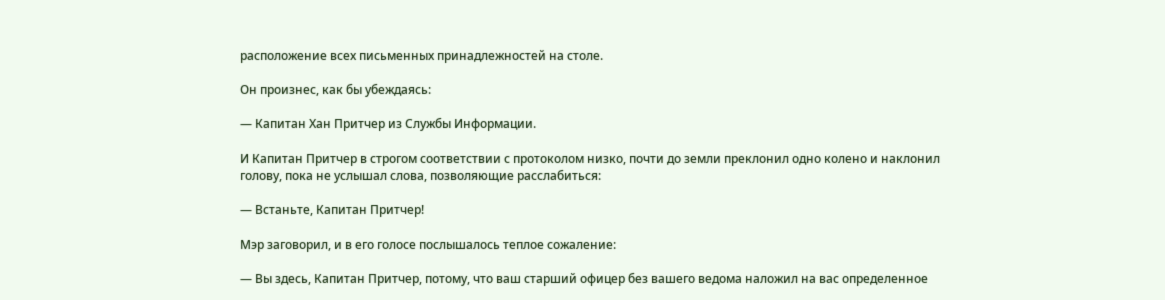расположение всех письменных принадлежностей на столе.

Он произнес, как бы убеждаясь:

— Капитан Хан Притчер из Службы Информации.

И Капитан Притчер в строгом соответствии с протоколом низко, почти до земли преклонил одно колено и наклонил голову, пока не услышал слова, позволяющие расслабиться:

— Встаньте, Капитан Притчер!

Мэр заговорил, и в его голосе послышалось теплое сожаление:

— Вы здесь, Капитан Притчер, потому, что ваш старший офицер без вашего ведома наложил на вас определенное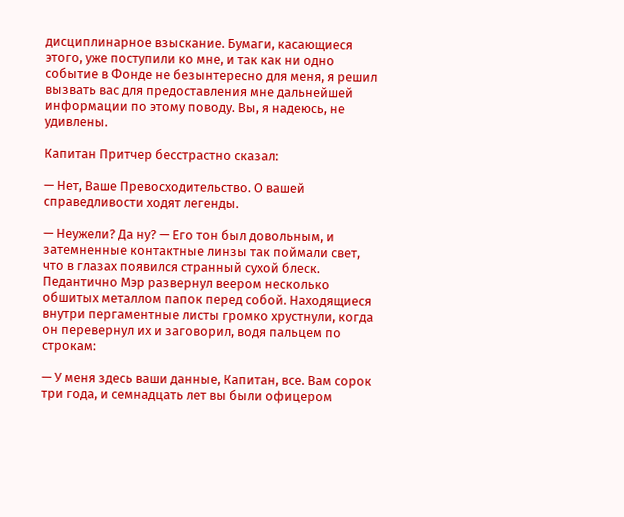дисциплинарное взыскание. Бумаги, касающиеся этого, уже поступили ко мне, и так как ни одно событие в Фонде не безынтересно для меня, я решил вызвать вас для предоставления мне дальнейшей информации по этому поводу. Вы, я надеюсь, не удивлены.

Капитан Притчер бесстрастно сказал:

— Нет, Ваше Превосходительство. О вашей справедливости ходят легенды.

— Неужели? Да ну? — Его тон был довольным, и затемненные контактные линзы так поймали свет, что в глазах появился странный сухой блеск. Педантично Мэр развернул веером несколько обшитых металлом папок перед собой. Находящиеся внутри пергаментные листы громко хрустнули, когда он перевернул их и заговорил, водя пальцем по строкам:

— У меня здесь ваши данные, Капитан, все. Вам сорок три года, и семнадцать лет вы были офицером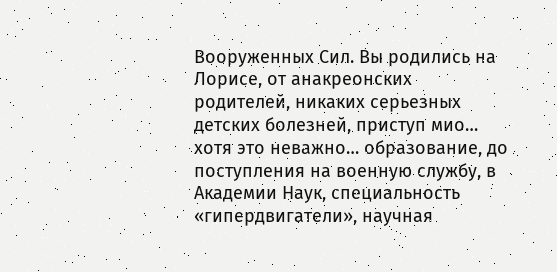Вооруженных Сил. Вы родились на Лорисе, от анакреонских родителей, никаких серьезных детских болезней, приступ мио… хотя это неважно… образование, до поступления на военную службу, в Академии Наук, специальность «гипердвигатели», научная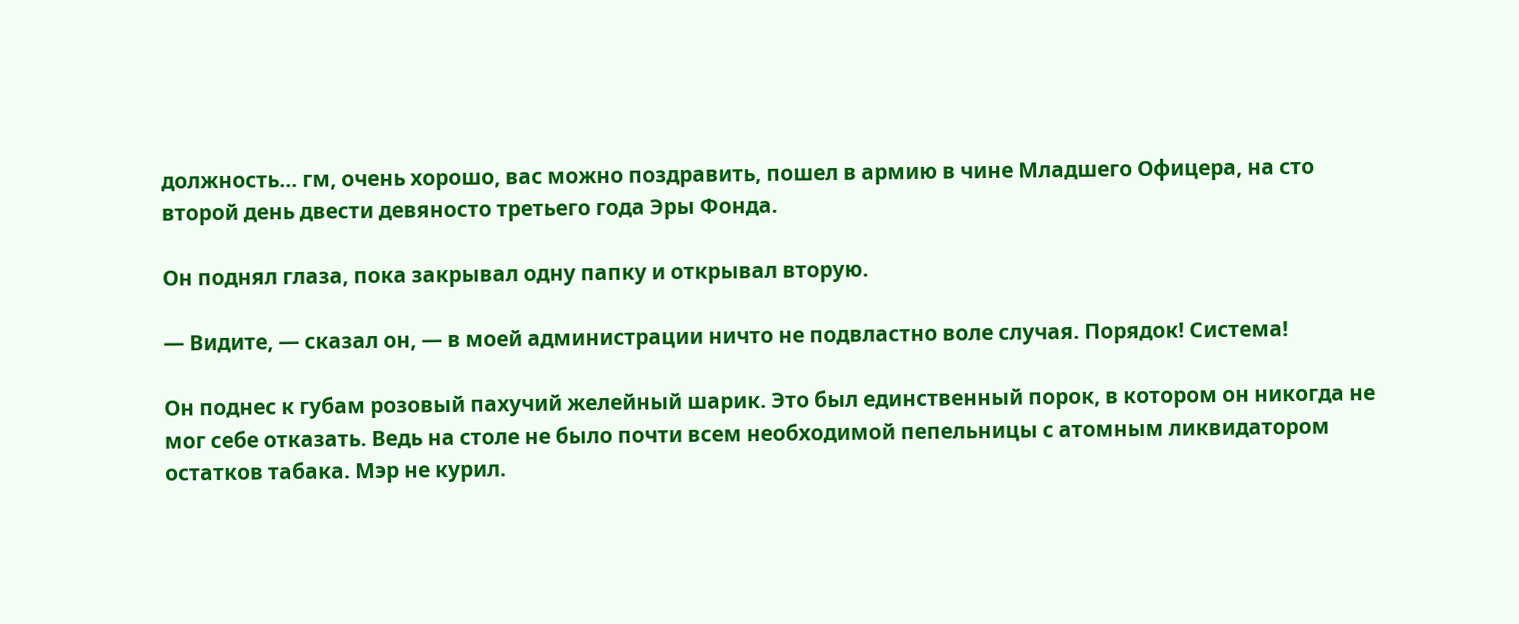должность… гм, очень хорошо, вас можно поздравить, пошел в армию в чине Младшего Офицера, на сто второй день двести девяносто третьего года Эры Фонда.

Он поднял глаза, пока закрывал одну папку и открывал вторую.

— Видите, — сказал он, — в моей администрации ничто не подвластно воле случая. Порядок! Система!

Он поднес к губам розовый пахучий желейный шарик. Это был единственный порок, в котором он никогда не мог себе отказать. Ведь на столе не было почти всем необходимой пепельницы с атомным ликвидатором остатков табака. Мэр не курил.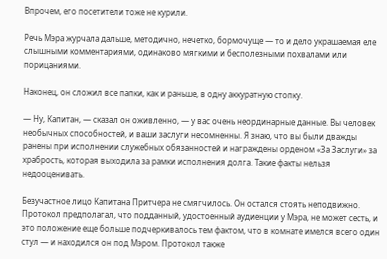Впрочем, его посетители тоже не курили.

Речь Мэра журчала дальше, методично, нечетко, бормочуще — то и дело украшаемая еле слышными комментариями, одинаково мягкими и бесполезными похвалами или порицаниями.

Наконец, он сложил все папки, как и раньше, в одну аккуратную стопку.

— Ну, Капитан, — сказал он оживленно, — у вас очень неординарные данные. Вы человек необычных способностей, и ваши заслуги несомненны. Я знаю, что вы были дважды ранены при исполнении служебных обязанностей и награждены орденом «За Заслуги» за храбрость, которая выходила за рамки исполнения долга. Такие факты нельзя недооценивать.

Безучастное лицо Капитана Притчера не смягчилось. Он остался стоять неподвижно. Протокол предполагал, что подданный, удостоенный аудиенции у Мэра, не может сесть, и это положение еще больше подчеркивалось тем фактом, что в комнате имелся всего один стул — и находился он под Мэром. Протокол также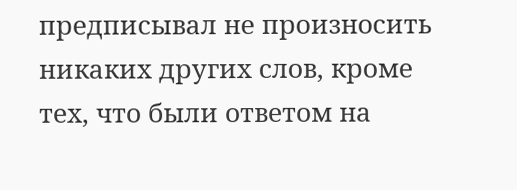предписывал не произносить никаких других слов, кроме тех, что были ответом на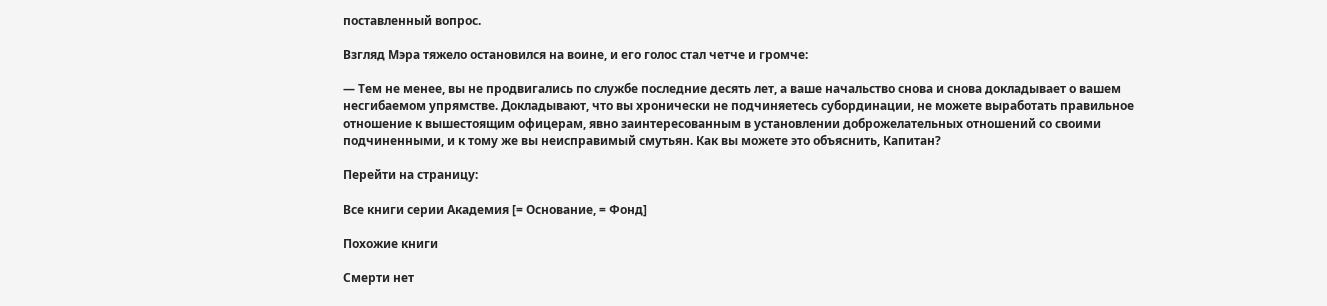поставленный вопрос.

Взгляд Мэра тяжело остановился на воине, и его голос стал четче и громче:

— Тем не менее, вы не продвигались по службе последние десять лет, а ваше начальство снова и снова докладывает о вашем несгибаемом упрямстве. Докладывают, что вы хронически не подчиняетесь субординации, не можете выработать правильное отношение к вышестоящим офицерам, явно заинтересованным в установлении доброжелательных отношений со своими подчиненными, и к тому же вы неисправимый смутьян. Как вы можете это объяснить, Капитан?

Перейти на страницу:

Все книги серии Академия [= Основание, = Фонд]

Похожие книги

Смерти нет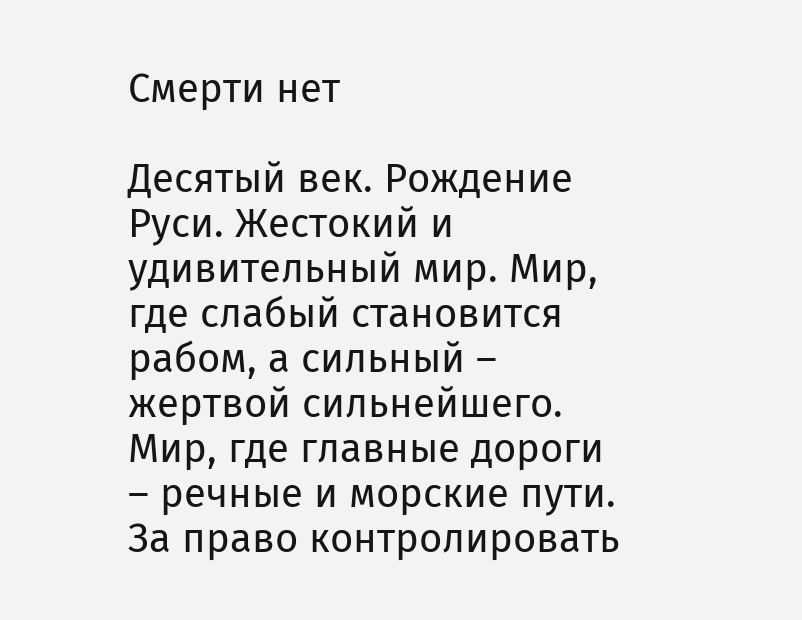Смерти нет

Десятый век. Рождение Руси. Жестокий и удивительный мир. Мир, где слабый становится рабом, а сильный – жертвой сильнейшего. Мир, где главные дороги – речные и морские пути. За право контролировать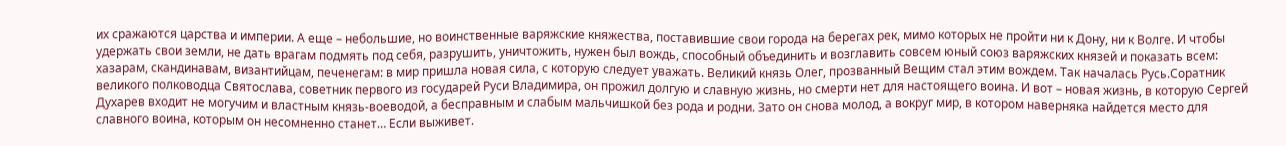их сражаются царства и империи. А еще – небольшие, но воинственные варяжские княжества, поставившие свои города на берегах рек, мимо которых не пройти ни к Дону, ни к Волге. И чтобы удержать свои земли, не дать врагам подмять под себя, разрушить, уничтожить, нужен был вождь, способный объединить и возглавить совсем юный союз варяжских князей и показать всем: хазарам, скандинавам, византийцам, печенегам: в мир пришла новая сила, с которую следует уважать. Великий князь Олег, прозванный Вещим стал этим вождем. Так началась Русь.Соратник великого полководца Святослава, советник первого из государей Руси Владимира, он прожил долгую и славную жизнь, но смерти нет для настоящего воина. И вот – новая жизнь, в которую Сергей Духарев входит не могучим и властным князь-воеводой, а бесправным и слабым мальчишкой без рода и родни. Зато он снова молод, а вокруг мир, в котором наверняка найдется место для славного воина, которым он несомненно станет… Если выживет.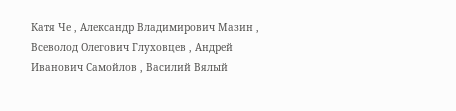Катя Че , Александр Владимирович Мазин , Всеволод Олегович Глуховцев , Андрей Иванович Самойлов , Василий Вялый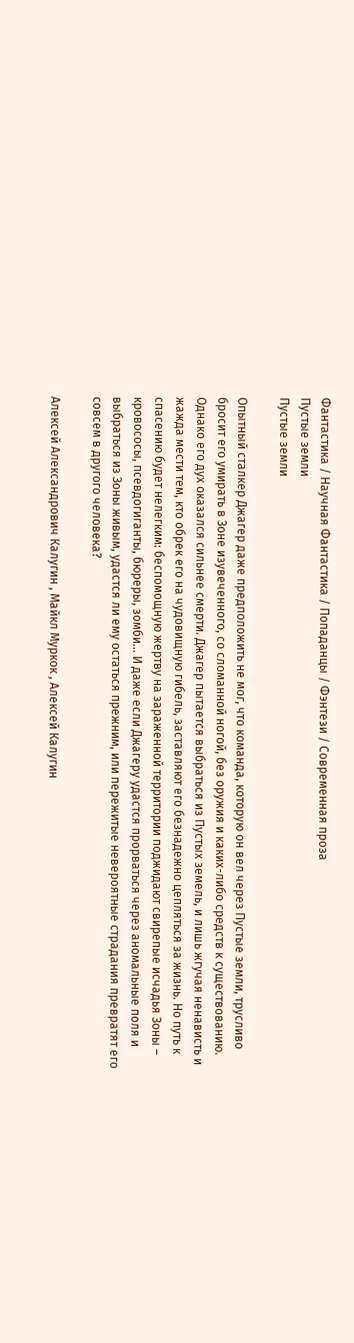Фантастика / Научная Фантастика / Попаданцы / Фэнтези / Современная проза
Пустые земли
Пустые земли

Опытный сталкер Джагер даже предположить не мог, что команда, которую он вел через Пустые земли, трусливо бросит его умирать в Зоне изувеченного, со сломанной ногой, без оружия и каких-либо средств к существованию. Однако его дух оказался сильнее смерти. Джагер пытается выбраться из Пустых земель, и лишь жгучая ненависть и жажда мести тем, кто обрек его на чудовищную гибель, заставляют его безнадежно цепляться за жизнь. Но путь к спасению будет нелегким: беспомощную жертву на зараженной территории поджидают свирепые исчадья Зоны – кровососы, псевдогиганты, бюреры, зомби… И даже если Джагеру удастся прорваться через аномальные поля и выбраться из Зоны живым, удастся ли ему остаться прежним, или пережитые невероятные страдания превратят его совсем в другого человека?

Алексей Александрович Калугин , Майкл Муркок , Алексей Калугин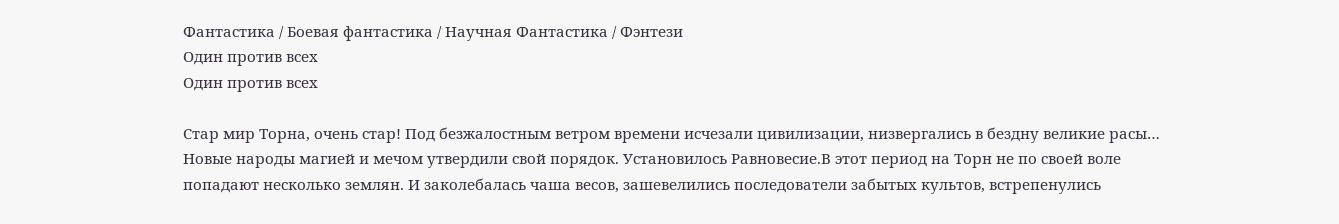Фантастика / Боевая фантастика / Научная Фантастика / Фэнтези
Один против всех
Один против всех

Стар мир Торна, очень стар! Под безжалостным ветром времени исчезали цивилизации, низвергались в бездну великие расы… Новые народы магией и мечом утвердили свой порядок. Установилось Равновесие.В этот период на Торн не по своей воле попадают несколько землян. И заколебалась чаша весов, зашевелились последователи забытых культов, встрепенулись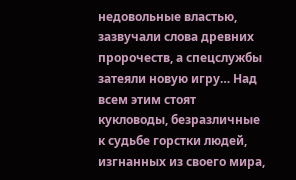недовольные властью, зазвучали слова древних пророчеств, а спецслужбы затеяли новую игру… Над всем этим стоят кукловоды, безразличные к судьбе горстки людей, изгнанных из своего мира,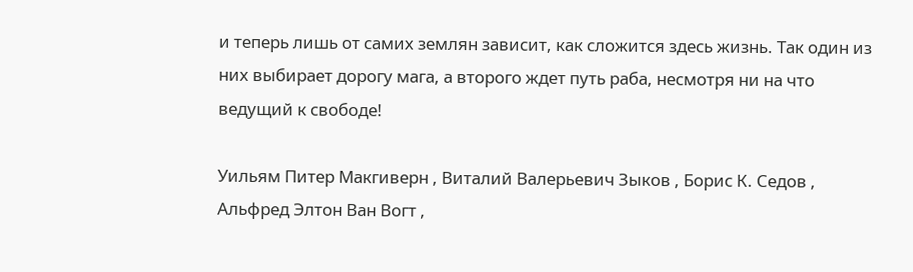и теперь лишь от самих землян зависит, как сложится здесь жизнь. Так один из них выбирает дорогу мага, а второго ждет путь раба, несмотря ни на что ведущий к свободе!

Уильям Питер Макгиверн , Виталий Валерьевич Зыков , Борис К. Седов , Альфред Элтон Ван Вогт ,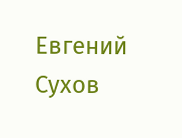Евгений Сухов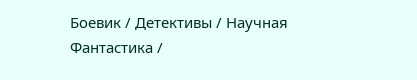Боевик / Детективы / Научная Фантастика /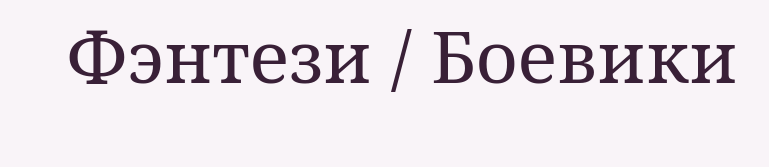Фэнтези / Боевики